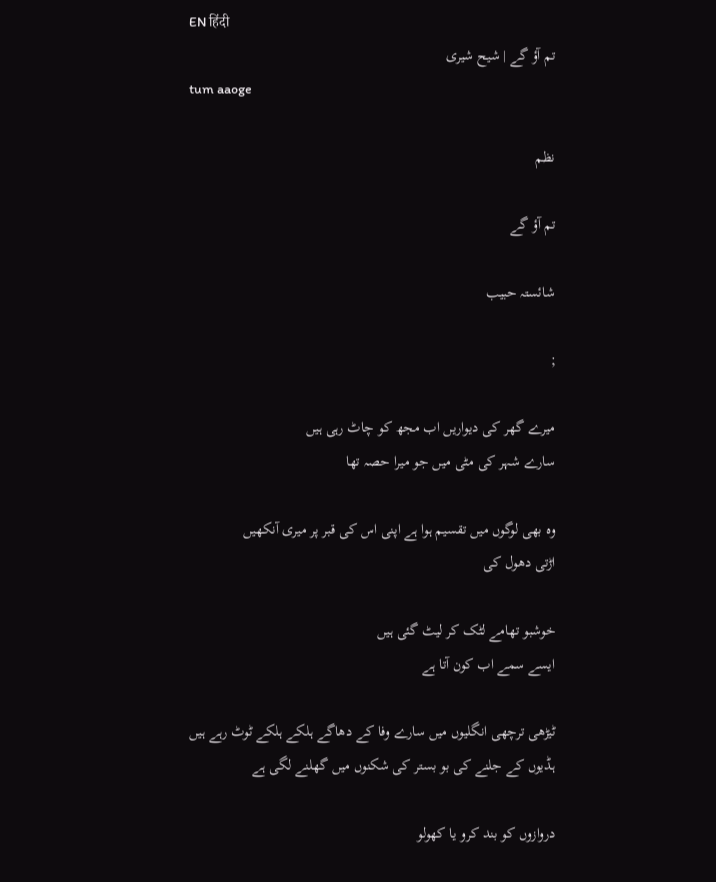EN हिंदी
تم آؤ گے | شیح شیری
tum aaoge

نظم

تم آؤ گے

شائستہ حبیب

;

میرے گھر کی دیواریں اب مجھ کو چاٹ رہی ہیں
سارے شہر کی مٹی میں جو میرا حصہ تھا

وہ بھی لوگوں میں تقسیم ہوا ہے اپنی اس کی قبر پر میری آنکھیں
اڑتی دھول کی

خوشبو تھامے لٹک کر لیٹ گئی ہیں
ایسے سمے اب کون آتا ہے

ٹیڑھی ترچھی انگلیوں میں سارے وفا کے دھاگے ہلکے ہلکے ٹوٹ رہے ہیں
ہڈیوں کے جلنے کی بو بستر کی شکنوں میں گھلنے لگی ہے

دروازوں کو بند کرو یا کھولو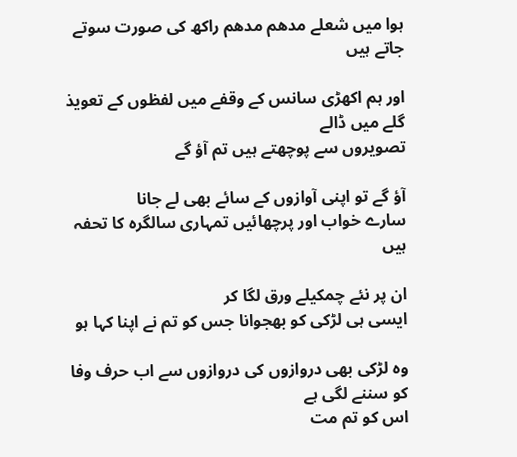ہوا میں شعلے مدھم مدھم راکھ کی صورت سوتے جاتے ہیں

اور ہم اکھڑی سانس کے وقفے میں لفظوں کے تعویذ گلے میں ڈالے
تصویروں سے پوچھتے ہیں تم آؤ گے

آؤ گے تو اپنی آوازوں کے سائے بھی لے جانا
سارے خواب اور پرچھائیں تمہاری سالگرہ کا تحفہ ہیں

ان پر نئے چمکیلے ورق لگا کر
ایسی ہی لڑکی کو بھجوانا جس کو تم نے اپنا کہا ہو

وہ لڑکی بھی دروازوں کی دروازوں سے اب حرف وفا کو سننے لگی ہے
اس کو تم مت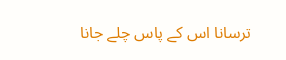ترسانا اس کے پاس چلے جانا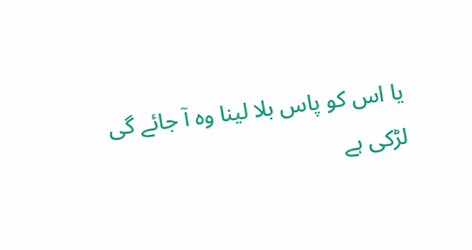یا اس کو پاس بلا لینا وہ آ جائے گی
لڑکی ہے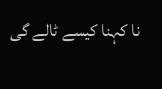نا کہنا کیسے ٹالے گی